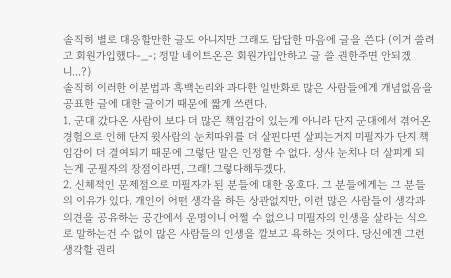솔직히 별로 대응할만한 글도 아니지만 그래도 답답한 마음에 글을 쓴다 (이거 쓸려고 회원가입했다-_-; 정말 네이트온은 회원가입안하고 글 쓸 권한주면 안되겠니...?)
솔직히 이러한 이분법과 흑백논리와 과다한 일반화로 많은 사람들에게 개념없음을 공표한 글에 대한 글이기 때문에 짧게 쓰련다.
1. 군대 갔다온 사람이 보다 더 많은 책임감이 있는게 아니라 단지 군대에서 겪어온 경험으로 인해 단지 윗사람의 눈치따위를 더 살핀다면 살피는거지 미필자가 단지 책임감이 더 결여되기 때문에 그렇단 말은 인정할 수 없다. 상사 눈치나 더 살피게 되는게 군필자의 장점이라면, 그래! 그렇다해두겠다.
2. 신체적인 문제점으로 미필자가 된 분들에 대한 옹호다. 그 분들에게는 그 분들의 이유가 있다. 개인이 어떤 생각을 하든 상관없지만, 이런 많은 사람들이 생각과 의견을 공유하는 공간에서 운명이니 어쩔 수 없으니 미필자의 인생을 살라는 식으로 말하는건 수 없이 많은 사람들의 인생을 깔보고 욕하는 것이다. 당신에겐 그런 생각할 권리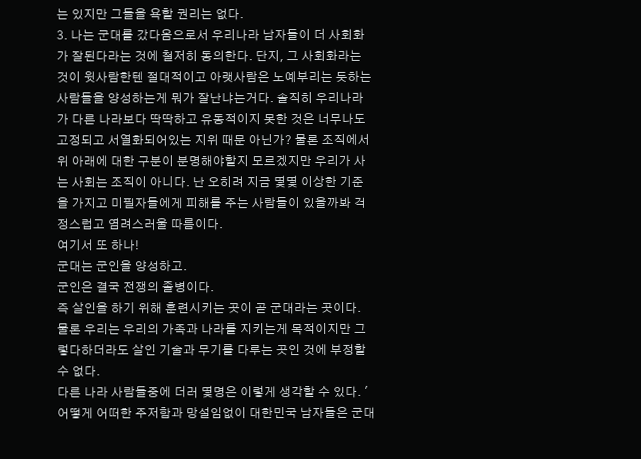는 있지만 그들을 욕할 권리는 없다.
3. 나는 군대를 갔다옴으로서 우리나라 남자들이 더 사회화가 잘된다라는 것에 철저히 동의한다. 단지, 그 사회화라는 것이 윗사람한텐 절대적이고 아랫사람은 노예부리는 듯하는 사람들을 양성하는게 뭐가 잘난냐는거다. 솔직히 우리나라가 다른 나라보다 딱딱하고 유동적이지 못한 것은 너무나도 고정되고 서열화되어있는 지위 때문 아닌가? 물론 조직에서 위 아래에 대한 구분이 분명해야할지 모르겠지만 우리가 사는 사회는 조직이 아니다. 난 오히려 지금 몇몇 이상한 기준을 가지고 미필자들에게 피해를 주는 사람들이 있을까봐 걱정스럽고 염려스러울 따름이다.
여기서 또 하나!
군대는 군인을 양성하고.
군인은 결국 전쟁의 졸병이다.
즉 살인을 하기 위해 훈련시키는 곳이 곧 군대라는 곳이다. 물론 우리는 우리의 가족과 나라를 지키는게 목적이지만 그렇다하더라도 살인 기술과 무기를 다루는 곳인 것에 부정할 수 없다.
다른 나라 사람들중에 더러 몇명은 이렇게 생각할 수 있다. '어떻게 어떠한 주저함과 망설임없이 대한민국 남자들은 군대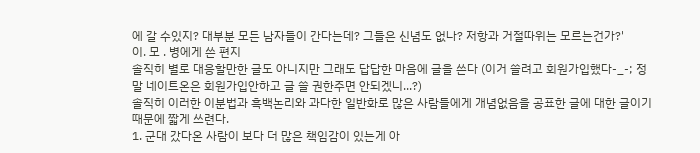에 갈 수있지? 대부분 모든 남자들이 간다는데? 그들은 신념도 없나? 저항과 거절따위는 모르는건가?'
이. 모 . 병에게 쓴 편지
솔직히 별로 대응할만한 글도 아니지만 그래도 답답한 마음에 글을 쓴다 (이거 쓸려고 회원가입했다-_-; 정말 네이트온은 회원가입안하고 글 쓸 권한주면 안되겠니...?)
솔직히 이러한 이분법과 흑백논리와 과다한 일반화로 많은 사람들에게 개념없음을 공표한 글에 대한 글이기 때문에 짧게 쓰련다.
1. 군대 갔다온 사람이 보다 더 많은 책임감이 있는게 아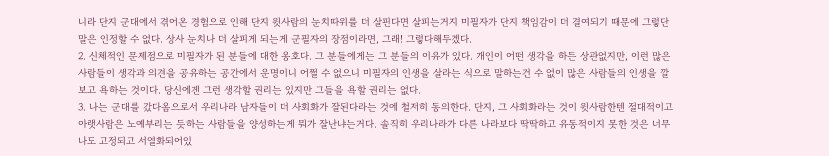니라 단지 군대에서 겪어온 경험으로 인해 단지 윗사람의 눈치따위를 더 살핀다면 살피는거지 미필자가 단지 책임감이 더 결여되기 때문에 그렇단 말은 인정할 수 없다. 상사 눈치나 더 살피게 되는게 군필자의 장점이라면, 그래! 그렇다해두겠다.
2. 신체적인 문제점으로 미필자가 된 분들에 대한 옹호다. 그 분들에게는 그 분들의 이유가 있다. 개인이 어떤 생각을 하든 상관없지만, 이런 많은 사람들이 생각과 의견을 공유하는 공간에서 운명이니 어쩔 수 없으니 미필자의 인생을 살라는 식으로 말하는건 수 없이 많은 사람들의 인생을 깔보고 욕하는 것이다. 당신에겐 그런 생각할 권리는 있지만 그들을 욕할 권리는 없다.
3. 나는 군대를 갔다옴으로서 우리나라 남자들이 더 사회화가 잘된다라는 것에 철저히 동의한다. 단지, 그 사회화라는 것이 윗사람한텐 절대적이고 아랫사람은 노예부리는 듯하는 사람들을 양성하는게 뭐가 잘난냐는거다. 솔직히 우리나라가 다른 나라보다 딱딱하고 유동적이지 못한 것은 너무나도 고정되고 서열화되어있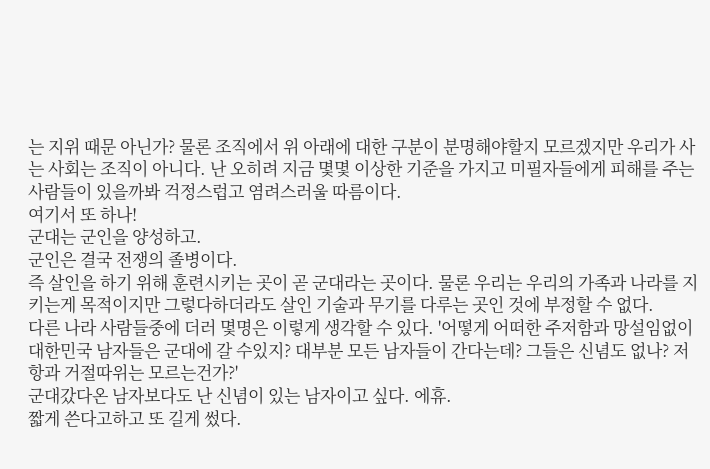는 지위 때문 아닌가? 물론 조직에서 위 아래에 대한 구분이 분명해야할지 모르겠지만 우리가 사는 사회는 조직이 아니다. 난 오히려 지금 몇몇 이상한 기준을 가지고 미필자들에게 피해를 주는 사람들이 있을까봐 걱정스럽고 염려스러울 따름이다.
여기서 또 하나!
군대는 군인을 양성하고.
군인은 결국 전쟁의 졸병이다.
즉 살인을 하기 위해 훈련시키는 곳이 곧 군대라는 곳이다. 물론 우리는 우리의 가족과 나라를 지키는게 목적이지만 그렇다하더라도 살인 기술과 무기를 다루는 곳인 것에 부정할 수 없다.
다른 나라 사람들중에 더러 몇명은 이렇게 생각할 수 있다. '어떻게 어떠한 주저함과 망설임없이 대한민국 남자들은 군대에 갈 수있지? 대부분 모든 남자들이 간다는데? 그들은 신념도 없나? 저항과 거절따위는 모르는건가?'
군대갔다온 남자보다도 난 신념이 있는 남자이고 싶다. 에휴.
짧게 쓴다고하고 또 길게 썼다.